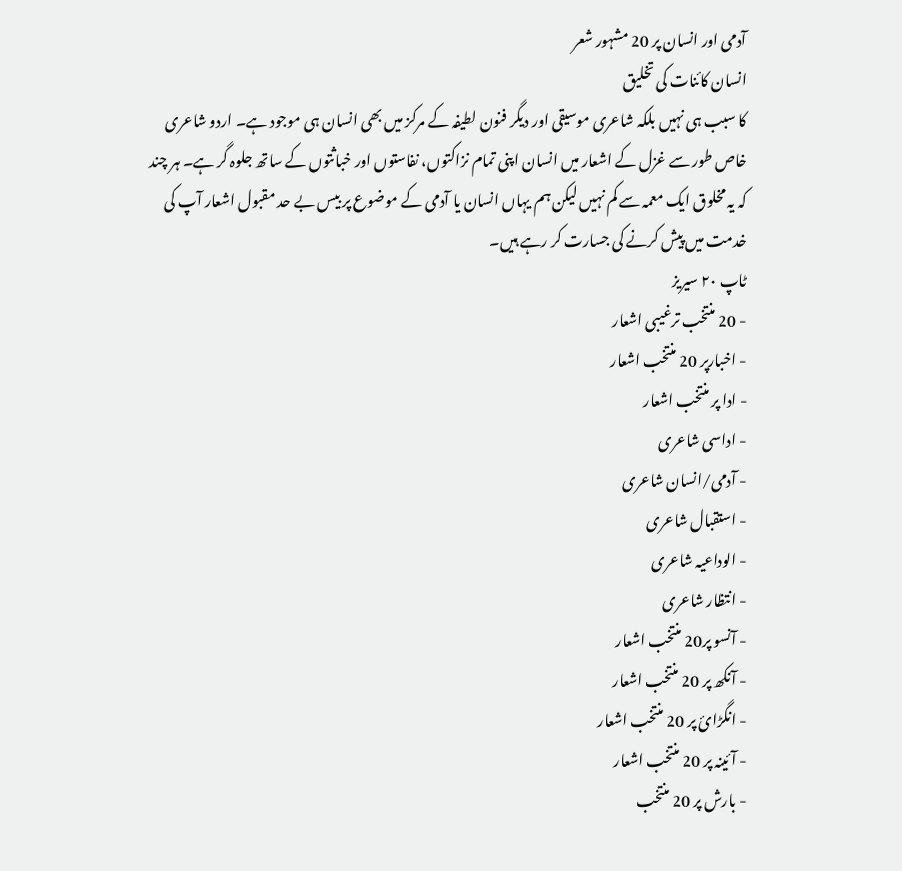آدمی اور انسان پر 20 مشہور شعر
انسان کائنات کی تخلیق
کا سبب ہی نہیں بلکہ شاعری موسیقی اور دیگر فنون لطیفہ کے مرکز میں بھی انسان ہی موجود ہے۔ اردو شاعری خاص طور سے غزل کے اشعار میں انسان اپنی تمام نزاکتوں، نفاستوں اور خباثتوں کے ساتھ جلوہ گر ہے۔ ہر چند کہ یہ مخلوق ایک معمہ سے کم نہیں لیکن ہم یہاں انسان یا آدمی کے موضوع پر بیس بے حد مقبول اشعار آپ کی خدمت میں پیش کرنے کی جسارت کر رہے ہیں۔
ٹاپ ٢٠ سیریز
- 20 منتخب ترغیبی اشعار
- اخبارپر 20 منتخب اشعار
- ادا پر منتخب اشعار
- اداسی شاعری
- آدمی/انسان شاعری
- استقبال شاعری
- الوداعیہ شاعری
- انتظار شاعری
- آنسو پر20 منتخب اشعار
- آنکھ پر 20 منتخب اشعار
- انگڑائ پر 20 منتخب اشعار
- آئینہ پر 20 منتخب اشعار
- بارش پر 20 منتخب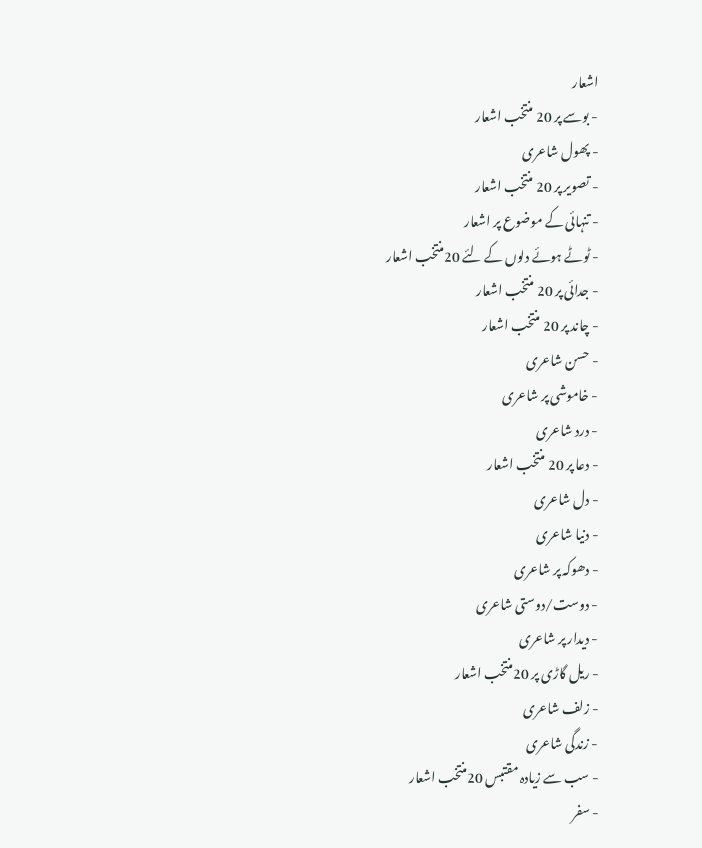اشعار
- بوسے پر 20 منتخب اشعار
- پھول شاعری
- تصویر پر 20 منتخب اشعار
- تنہائی کے موضوع پر اشعار
- ٹوٹے ہوئے دلوں کے لئے 20منتخب اشعار
- جدائی پر 20 منتخب اشعار
- چاند پر 20 منتخب اشعار
- حسن شاعری
- خاموشی پر شاعری
- درد شاعری
- دعا پر 20 منتخب اشعار
- دل شاعری
- دنیا شاعری
- دھوکہ پر شاعری
- دوست/دوستی شاعری
- دیدار پر شاعری
- ریل گاڑی پر 20منتخب اشعار
- زلف شاعری
- زندگی شاعری
- سب سے زیادہ مقتبس 20منتخب اشعار
- سفر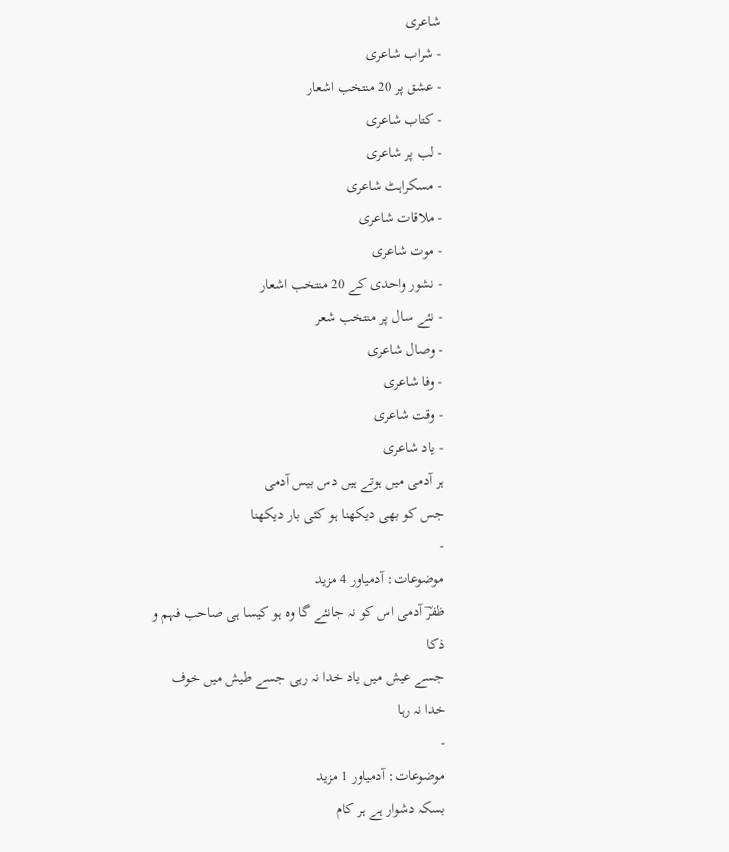شاعری
- شراب شاعری
- عشق پر 20 منتخب اشعار
- کتاب شاعری
- لب پر شاعری
- مسکراہٹ شاعری
- ملاقات شاعری
- موت شاعری
- نشور واحدی کے 20 منتخب اشعار
- نئے سال پر منتخب شعر
- وصال شاعری
- وفا شاعری
- وقت شاعری
- یاد شاعری
ہر آدمی میں ہوتے ہیں دس بیس آدمی
جس کو بھی دیکھنا ہو کئی بار دیکھنا
-
موضوعات: آدمیاور 4 مزید
ظفرؔ آدمی اس کو نہ جانئے گا وہ ہو کیسا ہی صاحب فہم و ذکا
جسے عیش میں یاد خدا نہ رہی جسے طیش میں خوف خدا نہ رہا
-
موضوعات: آدمیاور 1 مزید
بسکہ دشوار ہے ہر کام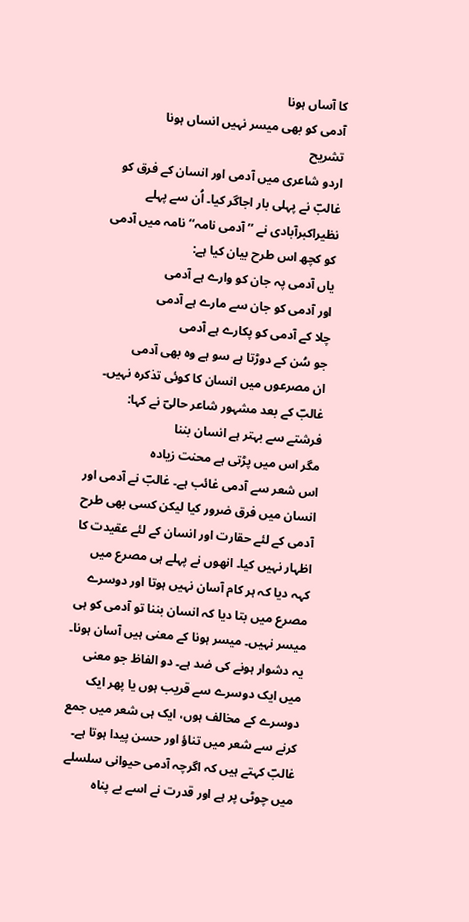کا آساں ہونا
آدمی کو بھی میسر نہیں انساں ہونا
تشریح
اردو شاعری میں آدمی اور انسان کے فرق کو غالبؔ نے پہلی بار اجاگر کیا۔ اُن سے پہلے نظیراکبرآبادی نے ’’آدمی نامہ‘‘ نامہ میں آدمی کو کچھ اس طرح بیان کیا ہے:
یاں آدمی پہ جان کو وارے ہے آدمی
اور آدمی کو جان سے مارے ہے آدمی
چلا کے آدمی کو پکارے ہے آدمی
جو سُن کے دوڑتا ہے سو ہے وہ بھی آدمی
ان مصرعوں میں انسان کا کوئی تذکرہ نہیں۔ غالبؔ کے بعد مشہور شاعر حالیؔ نے کہا:
فرشتے سے بہتر ہے انسان بننا
مگر اس میں پڑتی ہے محنت زیادہ
اس شعر سے آدمی غائب ہے۔ غالبؔ نے آدمی اور انسان میں فرق ضرور کیا لیکن کسی بھی طرح آدمی کے لئے حقارت اور انسان کے لئے عقیدت کا اظہار نہیں کیا۔ انھوں نے پہلے ہی مصرع میں کہہ دیا کہ ہر کام آسان نہیں ہوتا اور دوسرے مصرع میں بتا دیا کہ انسان بننا تو آدمی کو ہی میسر نہیں۔ میسر ہونا کے معنی ہیں آسان ہونا۔ یہ دشوار ہونے کی ضد ہے۔ دو الفاظ جو معنی میں ایک دوسرے سے قریب ہوں یا پھر ایک دوسرے کے مخالف ہوں، ایک ہی شعر میں جمع کرنے سے شعر میں تناؤ اور حسن پیدا ہوتا ہے۔ غالبؔ کہتے ہیں کہ اگرچہ آدمی حیوانی سلسلے میں چوٹی پر ہے اور قدرت نے اسے بے پناہ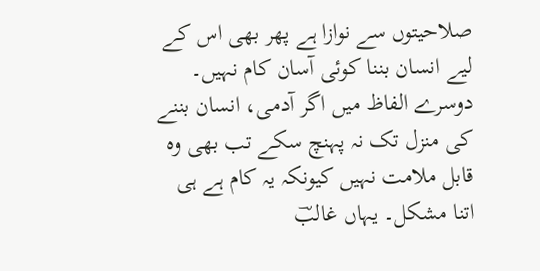صلاحیتوں سے نوازا ہے پھر بھی اس کے لیے انسان بننا کوئی آسان کام نہیں۔ دوسرے الفاظ میں اگر آدمی، انسان بننے کی منزل تک نہ پہنچ سکے تب بھی وہ قابل ملامت نہیں کیونکہ یہ کام ہے ہی اتنا مشکل۔ یہاں غالبؔ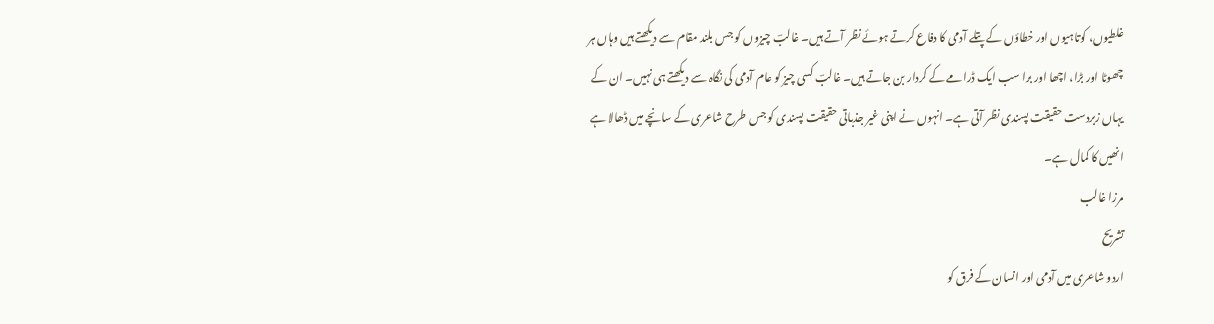غلطیوں، کوتاہیوں اور خطاؤں کے پتلے آدمی کا دفاع کرتے ہوئے نظر آتے ہیں۔ غالبؔ چیزوں کو جس بلند مقام سے دیکھتے ہیں وہاں ہر چھوٹا اور بڑا، اچھا اور برا سب ایک ڈرامے کے کردار بن جاتے ہیں۔ غالبؔ کسی چیز کو عام آدمی کی نگاہ سے دیکھتے ہی نہیں۔ ان کے یہاں زبردست حقیقت پسندی نظر آتی ہے۔ انہوں نے اپنی غیر جذباتی حقیقت پسندی کو جس طرح شاعری کے سانچے میں ڈھالا ہے انھیں کا کمال ہے۔
مرزا غالب
تشریح
اردو شاعری میں آدمی اور انسان کے فرق کو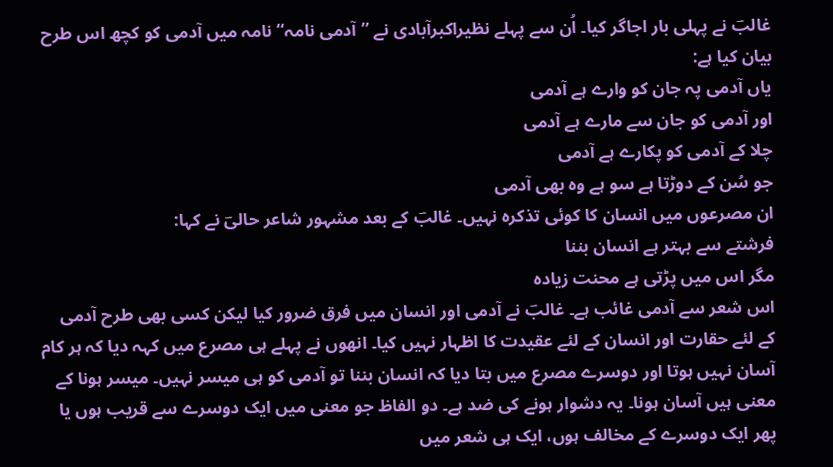غالبؔ نے پہلی بار اجاگر کیا۔ اُن سے پہلے نظیراکبرآبادی نے ’’آدمی نامہ‘‘ نامہ میں آدمی کو کچھ اس طرح بیان کیا ہے:
یاں آدمی پہ جان کو وارے ہے آدمی
اور آدمی کو جان سے مارے ہے آدمی
چلا کے آدمی کو پکارے ہے آدمی
جو سُن کے دوڑتا ہے سو ہے وہ بھی آدمی
ان مصرعوں میں انسان کا کوئی تذکرہ نہیں۔ غالبؔ کے بعد مشہور شاعر حالیؔ نے کہا:
فرشتے سے بہتر ہے انسان بننا
مگر اس میں پڑتی ہے محنت زیادہ
اس شعر سے آدمی غائب ہے۔ غالبؔ نے آدمی اور انسان میں فرق ضرور کیا لیکن کسی بھی طرح آدمی کے لئے حقارت اور انسان کے لئے عقیدت کا اظہار نہیں کیا۔ انھوں نے پہلے ہی مصرع میں کہہ دیا کہ ہر کام آسان نہیں ہوتا اور دوسرے مصرع میں بتا دیا کہ انسان بننا تو آدمی کو ہی میسر نہیں۔ میسر ہونا کے معنی ہیں آسان ہونا۔ یہ دشوار ہونے کی ضد ہے۔ دو الفاظ جو معنی میں ایک دوسرے سے قریب ہوں یا پھر ایک دوسرے کے مخالف ہوں، ایک ہی شعر میں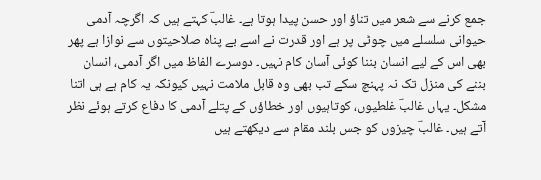جمع کرنے سے شعر میں تناؤ اور حسن پیدا ہوتا ہے۔ غالبؔ کہتے ہیں کہ اگرچہ آدمی حیوانی سلسلے میں چوٹی پر ہے اور قدرت نے اسے بے پناہ صلاحیتوں سے نوازا ہے پھر بھی اس کے لیے انسان بننا کوئی آسان کام نہیں۔ دوسرے الفاظ میں اگر آدمی، انسان بننے کی منزل تک نہ پہنچ سکے تب بھی وہ قابل ملامت نہیں کیونکہ یہ کام ہے ہی اتنا مشکل۔ یہاں غالبؔ غلطیوں، کوتاہیوں اور خطاؤں کے پتلے آدمی کا دفاع کرتے ہوئے نظر آتے ہیں۔ غالبؔ چیزوں کو جس بلند مقام سے دیکھتے ہیں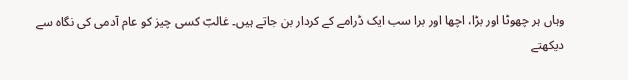وہاں ہر چھوٹا اور بڑا، اچھا اور برا سب ایک ڈرامے کے کردار بن جاتے ہیں۔ غالبؔ کسی چیز کو عام آدمی کی نگاہ سے دیکھتے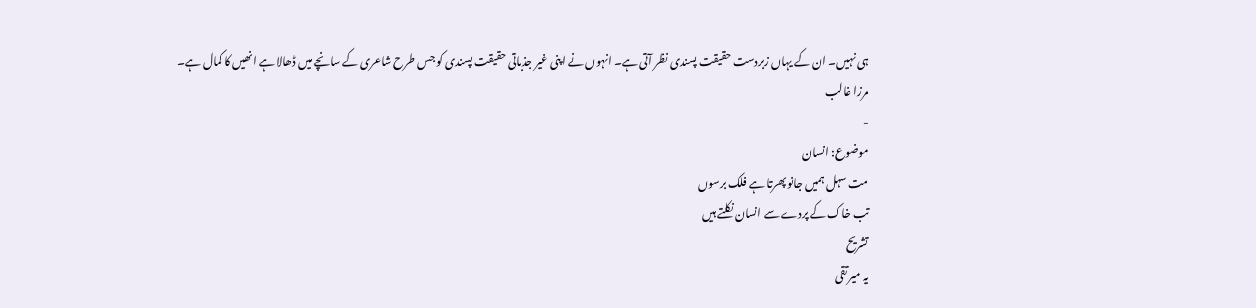ہی نہیں۔ ان کے یہاں زبردست حقیقت پسندی نظر آتی ہے۔ انہوں نے اپنی غیر جذباتی حقیقت پسندی کو جس طرح شاعری کے سانچے میں ڈھالا ہے انھیں کا کمال ہے۔
مرزا غالب
-
موضوع: انسان
مت سہل ہمیں جانو پھرتا ہے فلک برسوں
تب خاک کے پردے سے انسان نکلتے ہیں
تشریح
یہ میر تقی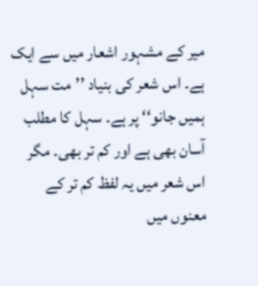میر کے مشہور اشعار میں سے ایک ہے۔ اس شعر کی بنیاد ’’مت سہل ہمیں جانو‘‘ پر ہے۔ سہل کا مطلب آسان بھی ہے اور کم تر بھی۔ مگر اس شعر میں یہ لفظ کم تر کے معنوں میں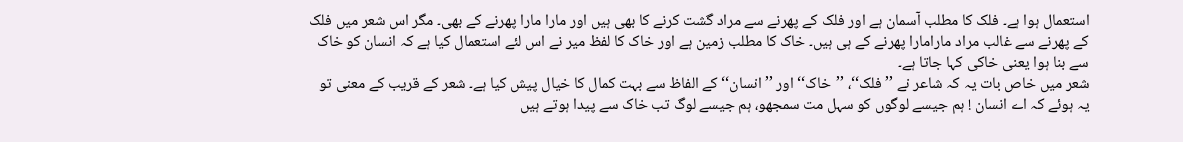استعمال ہوا ہے۔ فلک کا مطلب آسمان ہے اور فلک کے پھرنے سے مراد گشت کرنے کا بھی ہیں اور مارا مارا پھرنے کے بھی۔ مگر اس شعر میں فلک کے پھرنے سے غالب مراد مارامارا پھرنے کے ہی ہیں۔ خاک کا مطلب زمین ہے اور خاک کا لفظ میر نے اس لئے استعمال کیا ہے کہ انسان کو خاک سے بنا ہوا یعنی خاکی کہا جاتا ہے۔
شعر میں خاص بات یہ کہ شاعر نے ’’فلک‘‘، ’’خاک‘‘ اور ’’انسان‘‘ کے الفاظ سے بہت کمال کا خیال پیش کیا ہے۔ شعر کے قریب کے معنی تو یہ ہوئے کہ اے انسان ! ہم جیسے لوگوں کو سہل مت سمجھو، ہم جیسے لوگ تب خاک سے پیدا ہوتے ہیں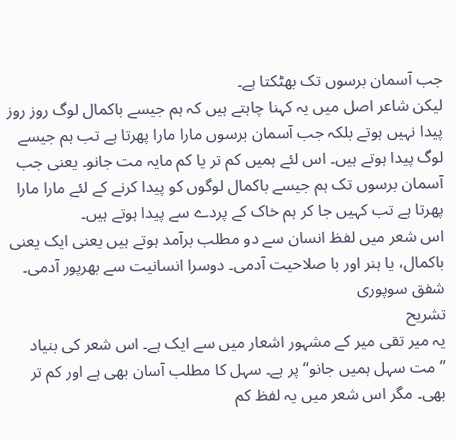جب آسمان برسوں تک بھٹکتا ہے۔
لیکن شاعر اصل میں یہ کہنا چاہتے ہیں کہ ہم جیسے باکمال لوگ روز روز پیدا نہیں ہوتے بلکہ جب آسمان برسوں مارا مارا پھرتا ہے تب ہم جیسے لوگ پیدا ہوتے ہیں۔ اس لئے ہمیں کم تر یا کم مایہ مت جانو۔ یعنی جب آسمان برسوں تک ہم جیسے باکمال لوگوں کو پیدا کرنے کے لئے مارا مارا پھرتا ہے تب کہیں جا کر ہم خاک کے پردے سے پیدا ہوتے ہیں۔
اس شعر میں لفظ انسان سے دو مطلب برآمد ہوتے ہیں یعنی ایک یعنی باکمال، یا ہنر اور با صلاحیت آدمی۔ دوسرا انسانیت سے بھرپور آدمی۔
شفق سوپوری
تشریح
یہ میر تقی میر کے مشہور اشعار میں سے ایک ہے۔ اس شعر کی بنیاد ’’مت سہل ہمیں جانو‘‘ پر ہے۔ سہل کا مطلب آسان بھی ہے اور کم تر بھی۔ مگر اس شعر میں یہ لفظ کم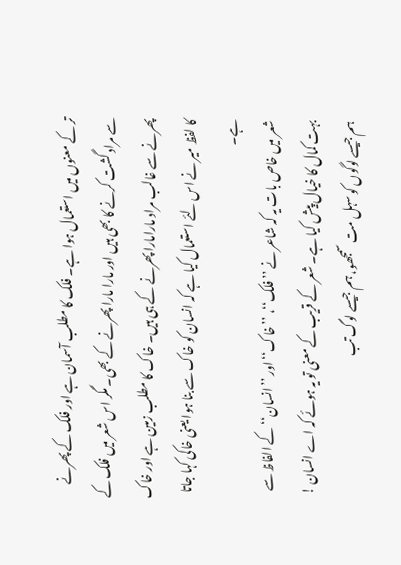تر کے معنوں میں استعمال ہوا ہے۔ فلک کا مطلب آسمان ہے اور فلک کے پھرنے سے مراد گشت کرنے کا بھی ہیں اور مارا مارا پھرنے کے بھی۔ مگر اس شعر میں فلک کے پھرنے سے غالب مراد مارامارا پھرنے کے ہی ہیں۔ خاک کا مطلب زمین ہے اور خاک کا لفظ میر نے اس لئے استعمال کیا ہے کہ انسان کو خاک سے بنا ہوا یعنی خاکی کہا جاتا ہے۔
شعر میں خاص بات یہ کہ شاعر نے ’’فلک‘‘، ’’خاک‘‘ اور ’’انسان‘‘ کے الفاظ سے بہت کمال کا خیال پیش کیا ہے۔ شعر کے قریب کے معنی تو یہ ہوئے کہ اے انسان ! ہم جیسے لوگوں کو سہل مت سمجھو، ہم جیسے لوگ تب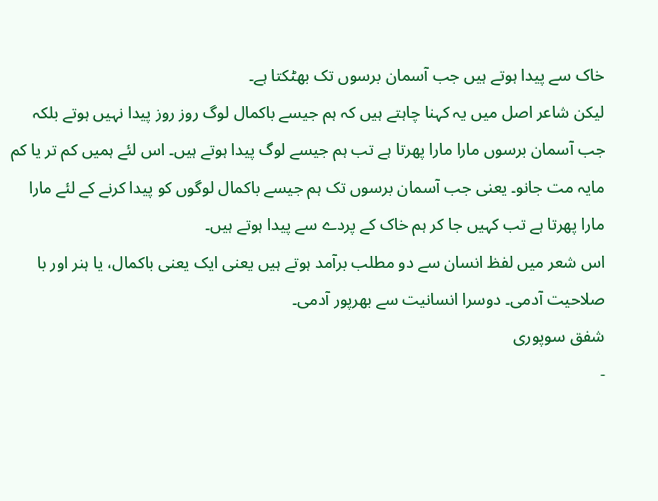خاک سے پیدا ہوتے ہیں جب آسمان برسوں تک بھٹکتا ہے۔
لیکن شاعر اصل میں یہ کہنا چاہتے ہیں کہ ہم جیسے باکمال لوگ روز روز پیدا نہیں ہوتے بلکہ جب آسمان برسوں مارا مارا پھرتا ہے تب ہم جیسے لوگ پیدا ہوتے ہیں۔ اس لئے ہمیں کم تر یا کم مایہ مت جانو۔ یعنی جب آسمان برسوں تک ہم جیسے باکمال لوگوں کو پیدا کرنے کے لئے مارا مارا پھرتا ہے تب کہیں جا کر ہم خاک کے پردے سے پیدا ہوتے ہیں۔
اس شعر میں لفظ انسان سے دو مطلب برآمد ہوتے ہیں یعنی ایک یعنی باکمال، یا ہنر اور با صلاحیت آدمی۔ دوسرا انسانیت سے بھرپور آدمی۔
شفق سوپوری
-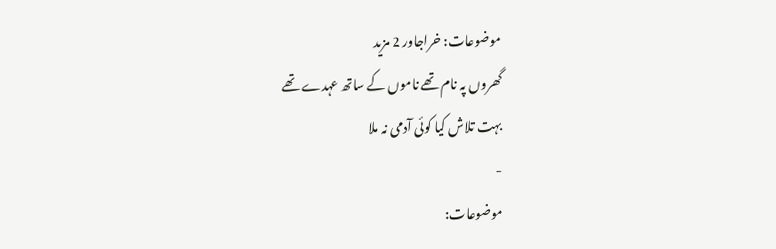موضوعات: خراجاور 2 مزید
گھروں پہ نام تھے ناموں کے ساتھ عہدے تھے
بہت تلاش کیا کوئی آدمی نہ ملا
-
موضوعات: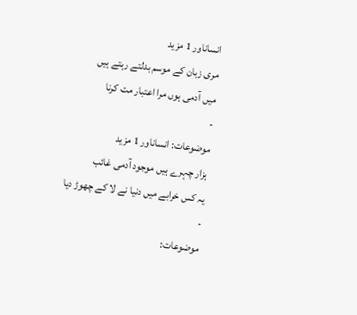انساناور 1 مزید
مری زبان کے موسم بدلتے رہتے ہیں
میں آدمی ہوں مرا اعتبار مت کرنا
-
موضوعات: انساناور 1 مزید
ہزار چہرے ہیں موجود آدمی غائب
یہ کس خرابے میں دنیا نے لا کے چھوڑ دیا
-
موضوعات: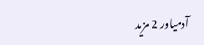آدمیاور 2 مزید